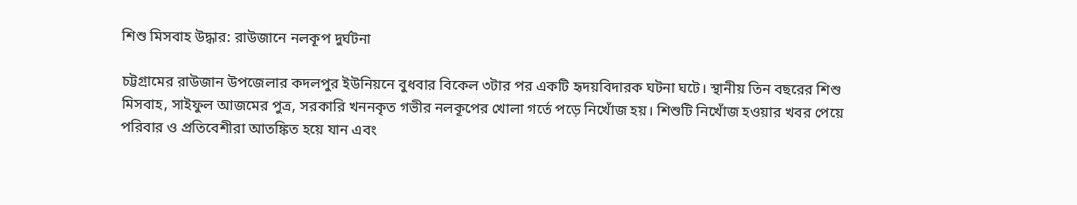শিশু মিসবাহ উদ্ধার: রাউজানে নলকূপ দুর্ঘটনা

চট্টগ্রামের রাউজান উপজেলার কদলপুর ইউনিয়নে বুধবার বিকেল ৩টার পর একটি হৃদয়বিদারক ঘটনা ঘটে। স্থানীয় তিন বছরের শিশু মিসবাহ, সাইফুল আজমের পুত্র, সরকারি খননকৃত গভীর নলকূপের খোলা গর্তে পড়ে নিখোঁজ হয়। শিশুটি নিখোঁজ হওয়ার খবর পেয়ে পরিবার ও প্রতিবেশীরা আতঙ্কিত হয়ে যান এবং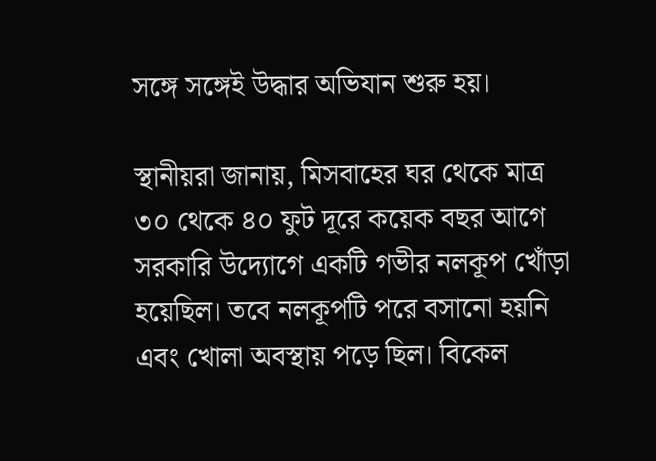সঙ্গে সঙ্গেই উদ্ধার অভিযান শুরু হয়।

স্থানীয়রা জানায়, মিসবাহের ঘর থেকে মাত্র ৩০ থেকে ৪০ ফুট দূরে কয়েক বছর আগে সরকারি উদ্যোগে একটি গভীর নলকূপ খোঁড়া হয়েছিল। তবে নলকূপটি পরে বসানো হয়নি এবং খোলা অবস্থায় পড়ে ছিল। বিকেল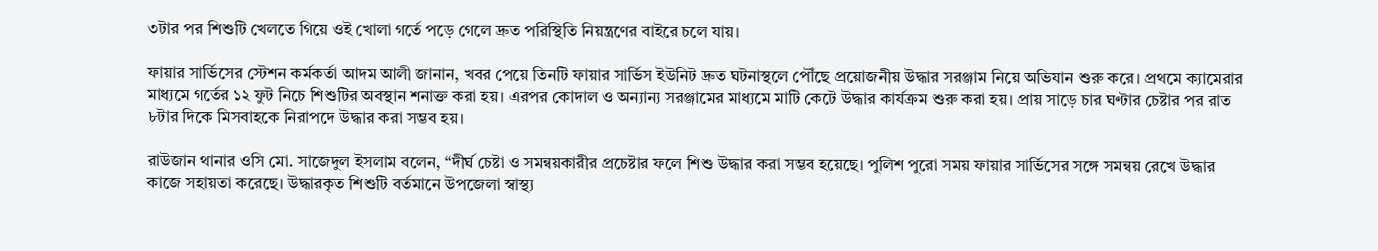৩টার পর শিশুটি খেলতে গিয়ে ওই খোলা গর্তে পড়ে গেলে দ্রুত পরিস্থিতি নিয়ন্ত্রণের বাইরে চলে যায়।

ফায়ার সার্ভিসের স্টেশন কর্মকর্তা আদম আলী জানান, খবর পেয়ে তিনটি ফায়ার সার্ভিস ইউনিট দ্রুত ঘটনাস্থলে পৌঁছে প্রয়োজনীয় উদ্ধার সরঞ্জাম নিয়ে অভিযান শুরু করে। প্রথমে ক্যামেরার মাধ্যমে গর্তের ১২ ফুট নিচে শিশুটির অবস্থান শনাক্ত করা হয়। এরপর কোদাল ও অন্যান্য সরঞ্জামের মাধ্যমে মাটি কেটে উদ্ধার কার্যক্রম শুরু করা হয়। প্রায় সাড়ে চার ঘণ্টার চেষ্টার পর রাত ৮টার দিকে মিসবাহকে নিরাপদে উদ্ধার করা সম্ভব হয়।

রাউজান থানার ওসি মো. সাজেদুল ইসলাম বলেন, “দীর্ঘ চেষ্টা ও সমন্বয়কারীর প্রচেষ্টার ফলে শিশু উদ্ধার করা সম্ভব হয়েছে। পুলিশ পুরো সময় ফায়ার সার্ভিসের সঙ্গে সমন্বয় রেখে উদ্ধার কাজে সহায়তা করেছে। উদ্ধারকৃত শিশুটি বর্তমানে উপজেলা স্বাস্থ্য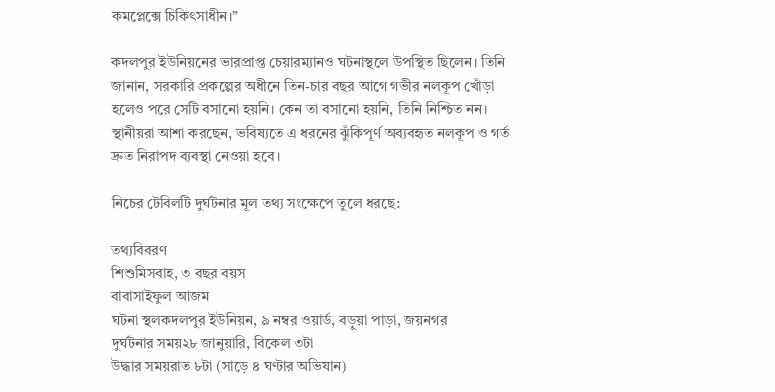কমপ্লেক্সে চিকিৎসাধীন।”

কদলপুর ইউনিয়নের ভারপ্রাপ্ত চেয়ারম্যানও ঘটনাস্থলে উপস্থিত ছিলেন। তিনি জানান, সরকারি প্রকল্পের অধীনে তিন-চার বছর আগে গভীর নলকূপ খোঁড়া হলেও পরে সেটি বসানো হয়নি। কেন তা বসানো হয়নি, তিনি নিশ্চিত নন। স্থানীয়রা আশা করছেন, ভবিষ্যতে এ ধরনের ঝুঁকিপূর্ণ অব্যবহৃত নলকূপ ও গর্ত দ্রুত নিরাপদ ব্যবস্থা নেওয়া হবে।

নিচের টেবিলটি দুর্ঘটনার মূল তথ্য সংক্ষেপে তুলে ধরছে:

তথ্যবিবরণ
শিশুমিসবাহ, ৩ বছর বয়স
বাবাসাইফুল আজম
ঘটনা স্থলকদলপুর ইউনিয়ন, ৯ নম্বর ওয়ার্ড, বড়ুয়া পাড়া, জয়নগর
দুর্ঘটনার সময়২৮ জানুয়ারি, বিকেল ৩টা
উদ্ধার সময়রাত ৮টা (সাড়ে ৪ ঘণ্টার অভিযান)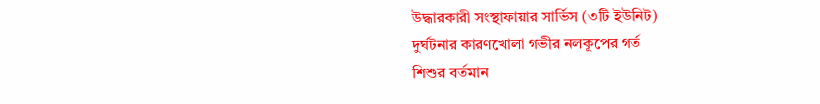উদ্ধারকারী সংস্থাফায়ার সার্ভিস (৩টি ইউনিট)
দুর্ঘটনার কারণখোলা গভীর নলকূপের গর্ত
শিশুর বর্তমান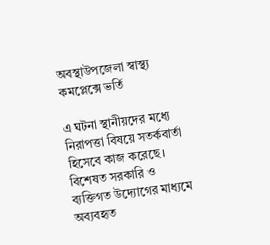অবস্থাউপজেলা স্বাস্থ্য কমপ্লেক্সে ভর্তি

এ ঘটনা স্থানীয়দের মধ্যে নিরাপত্তা বিষয়ে সতর্কবার্তা হিসেবে কাজ করেছে। বিশেষত সরকারি ও ব্যক্তিগত উদ্যোগের মাধ্যমে অব্যবহৃত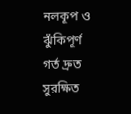নলকূপ ও ঝুঁকিপূর্ণ গর্ত দ্রুত সুরক্ষিত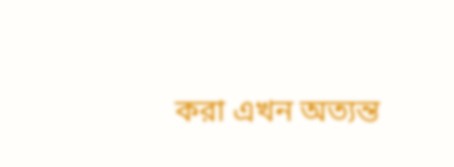করা এখন অত্যন্ত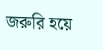জরুরি হয়ে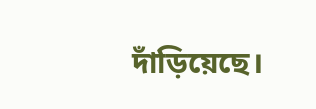দাঁড়িয়েছে।